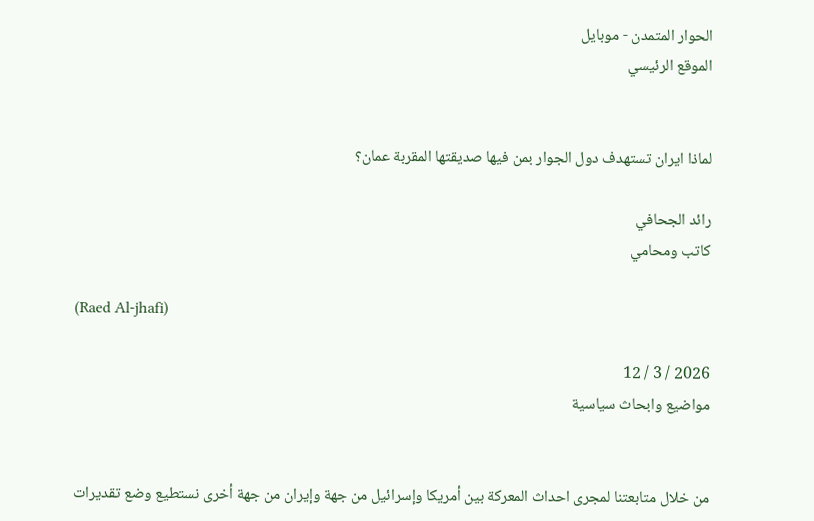الحوار المتمدن - موبايل
الموقع الرئيسي


لماذا ايران تستهدف دول الجوار بمن فيها صديقتها المقربة عمان؟

رائد الجحافي
كاتب ومحامي

(Raed Al-jhafi)

2026 / 3 / 12
مواضيع وابحاث سياسية


من خلال متابعتنا لمجرى احداث المعركة بين أمريكا وإسرائيل من جهة وإيران من جهة أخرى نستطيع وضع تقديرات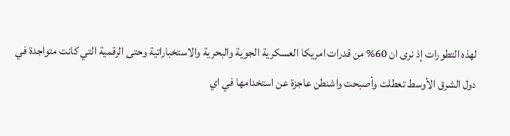لهذه التطورات إذ نرى ان 60% من قدرات امريكا العسكرية الجوية والبحرية والاستخباراتية وحتى الرقمية التي كانت متواجدة في دول الشرق الأوسط تعطلت وأصبحت واشنطن عاجزة عن استخدامها في اي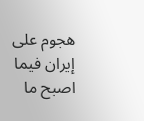هجوم على إيران فيما اصبح ما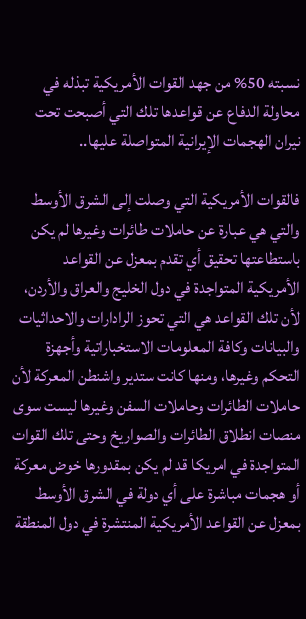نسبته 50% من جهد القوات الأمريكية تبذله في محاولة الدفاع عن قواعدها تلك التي أصبحت تحت نيران الهجمات الإيرانية المتواصلة عليها..

فالقوات الأمريكية التي وصلت إلى الشرق الأوسط والتي هي عبارة عن حاملات طائرات وغيرها لم يكن باستطاعتها تحقيق أي تقدم بمعزل عن القواعد الأمريكية المتواجدة في دول الخليج والعراق والأردن، لأن تلك القواعد هي التي تحوز الرادارات والاحداثيات والبيانات وكافة المعلومات الاستخباراتية وأجهزة التحكم وغيرها، ومنها كانت ستدير واشنطن المعركة لأن حاملات الطائرات وحاملات السفن وغيرها ليست سوى منصات انطلاق الطائرات والصواريخ وحتى تلك القوات المتواجدة في امريكا قد لم يكن بمقدورها خوض معركة أو هجمات مباشرة على أي دولة في الشرق الأوسط بمعزل عن القواعد الأمريكية المنتشرة في دول المنطقة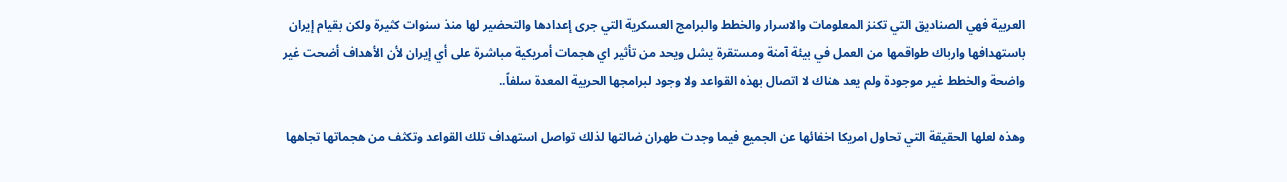العربية فهي الصناديق التي تكنز المعلومات والاسرار والخطط والبرامج العسكرية التي جرى إعدادها والتحضير لها منذ سنوات كثيرة ولكن بقيام إيران باستهدافها وارباك طواقمها من العمل في بيئة آمنة ومستقرة يشل ويحد من تأثير اي هجمات أمريكية مباشرة على أي إيران لأن الأهداف أضحت غير واضحة والخطط غير موجودة ولم يعد هناك لا اتصال بهذه القواعد ولا وجود لبرامجها الحربية المعدة سلفاً..

وهذه لعلها الحقيقة التي تحاول امريكا اخفائها عن الجميع فيما وجدت طهران ضالتها لذلك تواصل استهداف تلك القواعد وتكثف من هجماتها تجاهها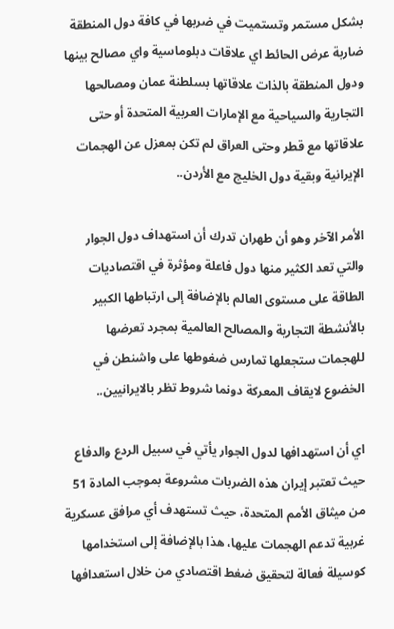بشكل مستمر وتستميت في ضربها في كافة دول المنطقة ضاربة عرض الحائط اي علاقات دبلوماسية واي مصالح بينها ودول المنطقة بالذات علاقاتها بسلطنة عمان ومصالحها التجارية والسياحية مع الإمارات العربية المتحدة أو حتى علاقاتها مع قطر وحتى العراق لم تكن بمعزل عن الهجمات الإيرانية وبقية دول الخليج مع الأردن..

الأمر الآخر وهو أن طهران تدرك أن استهداف دول الجوار والتي تعد الكثير منها دول فاعلة ومؤثرة في اقتصاديات الطاقة على مستوى العالم بالإضافة إلى ارتباطها الكبير بالأنشطة التجارية والمصالح العالمية بمجرد تعرضها للهجمات ستجعلها تمارس ضغوطها على واشنطن في الخضوع لايقاف المعركة دونما شروط تظر بالايرانيين..

اي أن استهدافها لدول الجوار يأتي في سبيل الردع والدفاع حيث تعتبر إيران هذه الضربات مشروعة بموجب المادة 51 من ميثاق الأمم المتحدة، حيث تستهدف أي مرافق عسكرية غربية تدعم الهجمات عليها، هذا بالإضافة إلى استخدامها كوسيلة فعالة لتحقيق ضغط اقتصادي من خلال استعدافها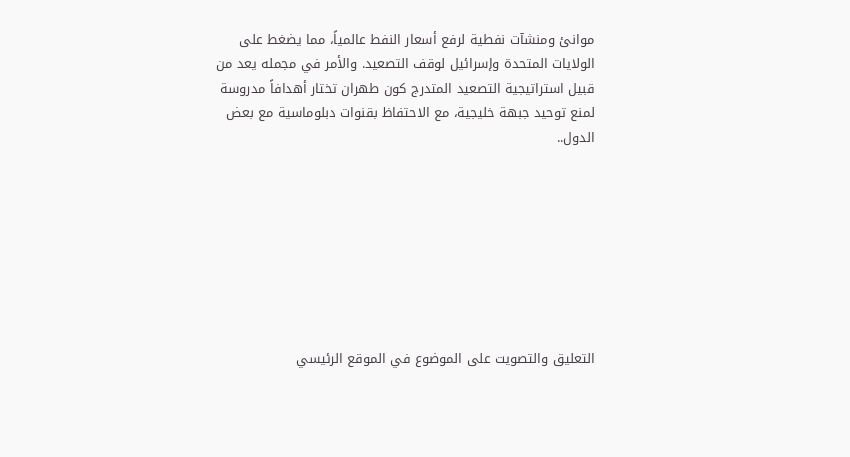موانئ ومنشآت نفطية لرفع أسعار النفط عالمياً، مما يضغط على الولايات المتحدة وإسرائيل لوقف التصعيد. والأمر في مجمله يعد من قبيل استراتيجية التصعيد المتدرج كون طهران تختار أهدافاً مدروسة لمنع توحيد جبهة خليجية، مع الاحتفاظ بقنوات دبلوماسية مع بعض الدول..








التعليق والتصويت على الموضوع في الموقع الرئيسي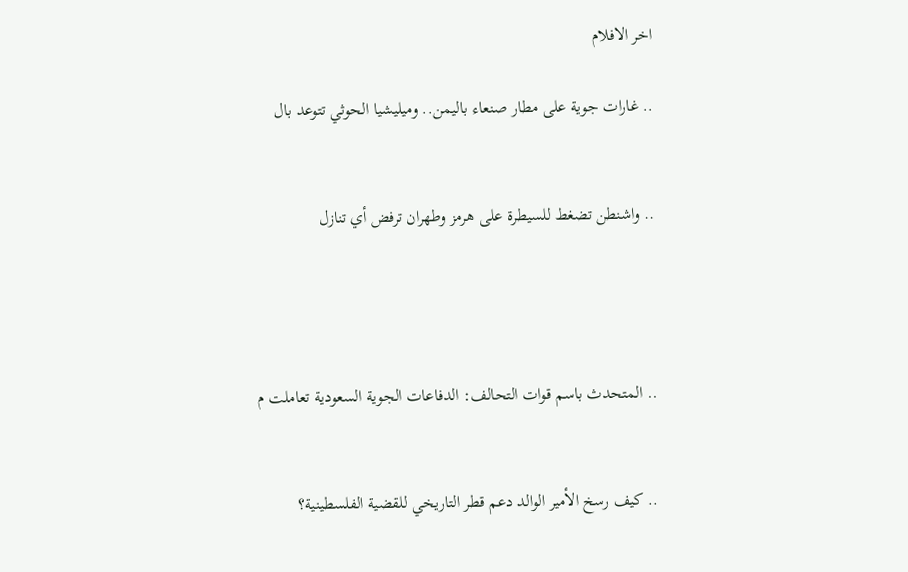اخر الافلام

.. غارات جوية على مطار صنعاء باليمن.. وميليشيا الحوثي تتوعد بال


.. واشنطن تضغط للسيطرة على هرمز وطهران ترفض أي تنازل




.. المتحدث باسم قوات التحالف: الدفاعات الجوية السعودية تعاملت م


.. كيف رسخ الأمير الوالد دعم قطر التاريخي للقضية الفلسطينية؟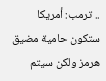.. ترمب: أمريكا ستكون حامية مضيق هرمز ولكن سيتم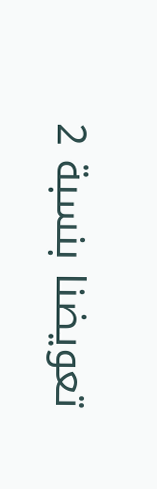تعويضنا بنسبة 2